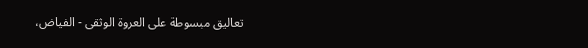تعاليق مبسوطة على العروة الوثقى - الفياض،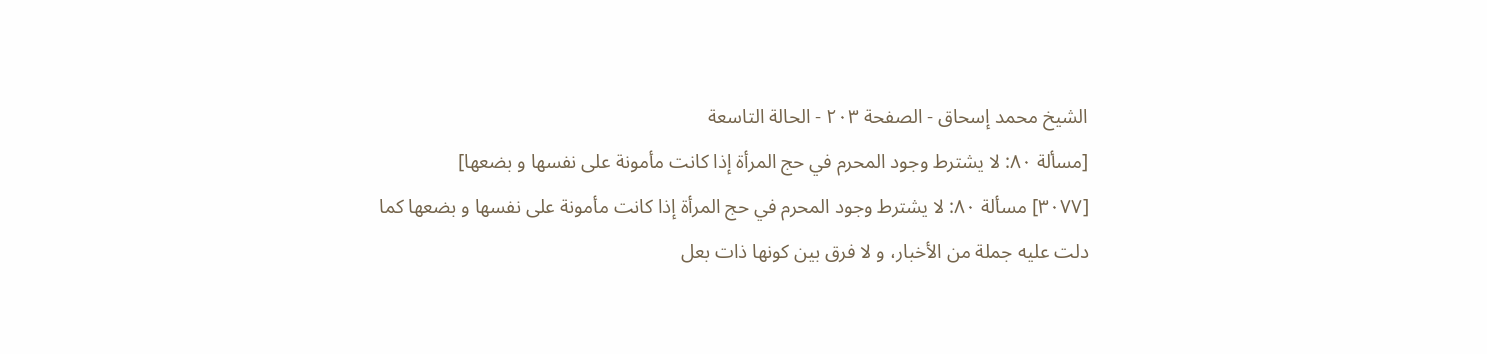الشيخ محمد إسحاق - الصفحة ٢٠٣ - الحالة التاسعة
[مسألة ٨٠: لا يشترط وجود المحرم في حج المرأة إذا كانت مأمونة على نفسها و بضعها]
[٣٠٧٧] مسألة ٨٠: لا يشترط وجود المحرم في حج المرأة إذا كانت مأمونة على نفسها و بضعها كما دلت عليه جملة من الأخبار، و لا فرق بين كونها ذات بعل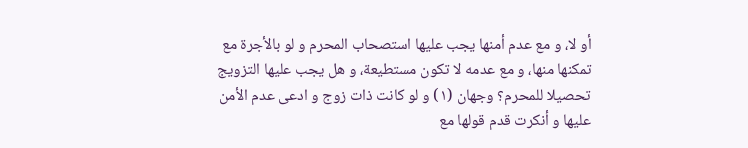أو لا، و مع عدم أمنها يجب عليها استصحاب المحرم و لو بالأجرة مع تمكنها منها، و مع عدمه لا تكون مستطيعة، و هل يجب عليها التزويج تحصيلا للمحرم؟ وجهان (١) و لو كانت ذات زوج و ادعى عدم الأمن عليها و أنكرت قدم قولها مع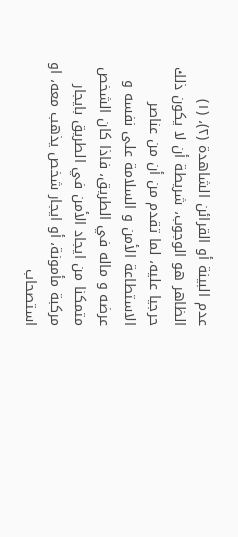عدم البينة أو القرائن الشاهدة (٢)، (١) الظاهر هو الوجوب، شريطة أن لا يكون ذلك حرجيا عليه، لما تقدم من أن من عناصر الاستطاعة الأمن و السلامة على نفسه و عرضه و ماله في الطريق، فاذا كان الشخص متمكنا من ايجاد الأمن في الطريق بايجار مركبة مأمونة، أو ايجار شخص يذهب معه، او استصحاب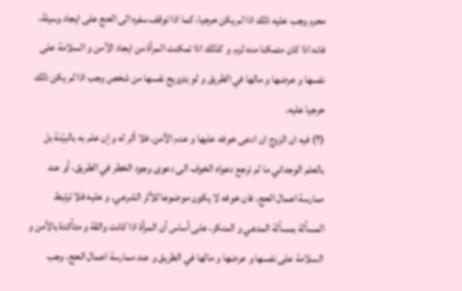محرم وجب عليه ذلك اذا لم يكن حرجيا، كما اذا توقف سفره الى الحج على ايجاد وسيلة، فانه اذا كان متمكنا منه لزم، و كذلك اذا تمكنت المرأة من ايجاد الأمن و السلامة على نفسها و عرضها و مالها في الطريق و لو بتزويج نفسها من شخص وجب اذا لم يكن ذلك حرجيا عليه.
(٢) فيه ان الزوج ان ادعى خوفه عليها و عدم الأمن، فلا أثر له و إن علم به بالبيّنة بل بالعلم الوجداني ما لم ترجع دعواه الخوف الى دعوى وجود الخطر في الطريق، أو عند ممارسة اعمال الحج، فان خوفه لا يكون موضوعا للأثر الشرعي. و عليه فلا ترتبط المسألة بمسألة المدعي و المنكر، على أساس أن المرأة اذا كانت واثقة و متأكدة بالأمن و السلامة على نفسها و عرضها و مالها في الطريق و عند ممارسة اعمال الحج، وجب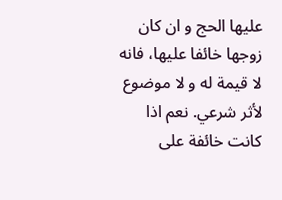عليها الحج و ان كان زوجها خائفا عليها، فانه لا قيمة له و لا موضوع لأثر شرعي. نعم اذا كانت خائفة على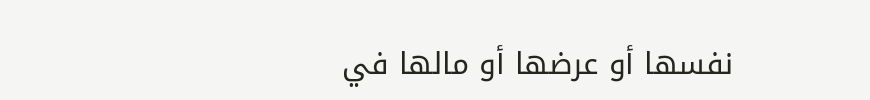نفسها أو عرضها أو مالها في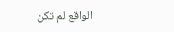الواقع لم تكن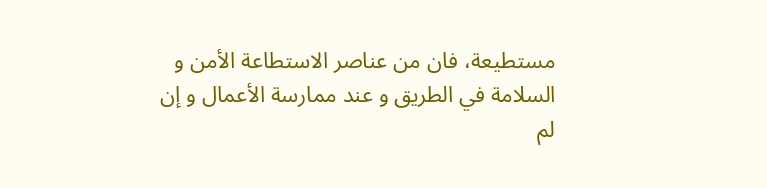مستطيعة، فان من عناصر الاستطاعة الأمن و السلامة في الطريق و عند ممارسة الأعمال و إن لم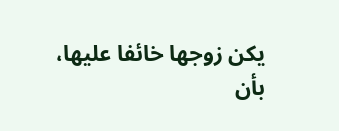يكن زوجها خائفا عليها، بأن